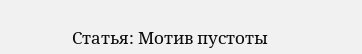Статья: Мотив пустоты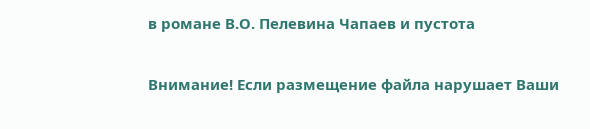в романе В.О. Пелевина Чапаев и пустота

Внимание! Если размещение файла нарушает Ваши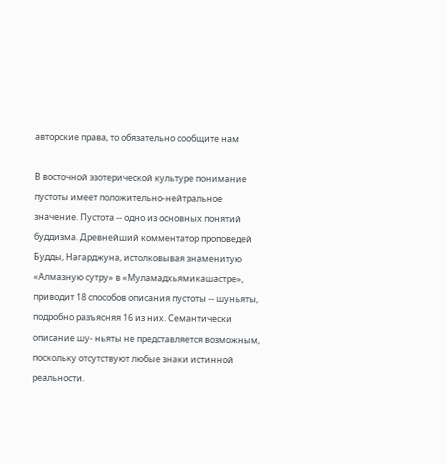авторские права, то обязательно сообщите нам

В восточной эзотерической культуре понимание пустоты имеет положительно-нейтральное значение. Пустота -- одно из основных понятий буддизма. Древнейший комментатор проповедей Будды, Нагарджуна, истолковывая знаменитую «Алмазную сутру» в «Муламадхьямикашастре», приводит 18 способов описания пустоты -- шуньяты, подробно разъясняя 16 из них. Семантически описание шу- ньяты не представляется возможным, поскольку отсутствуют любые знаки истинной реальности.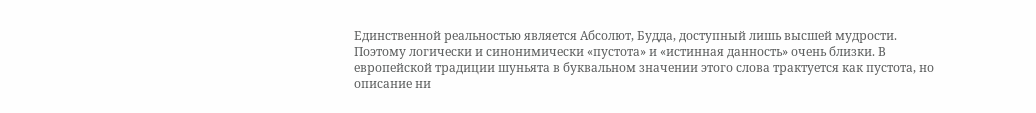Единственной реальностью является Абсолют, Будда, доступный лишь высшей мудрости. Поэтому логически и синонимически «пустота» и «истинная данность» очень близки. В европейской традиции шуньята в буквальном значении этого слова трактуется как пустота, но описание ни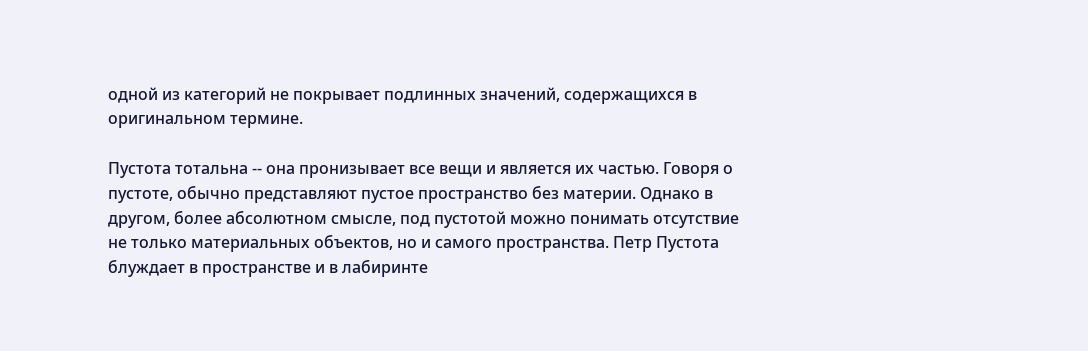одной из категорий не покрывает подлинных значений, содержащихся в оригинальном термине.

Пустота тотальна -- она пронизывает все вещи и является их частью. Говоря о пустоте, обычно представляют пустое пространство без материи. Однако в другом, более абсолютном смысле, под пустотой можно понимать отсутствие не только материальных объектов, но и самого пространства. Петр Пустота блуждает в пространстве и в лабиринте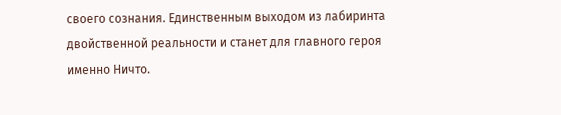своего сознания. Единственным выходом из лабиринта двойственной реальности и станет для главного героя именно Ничто.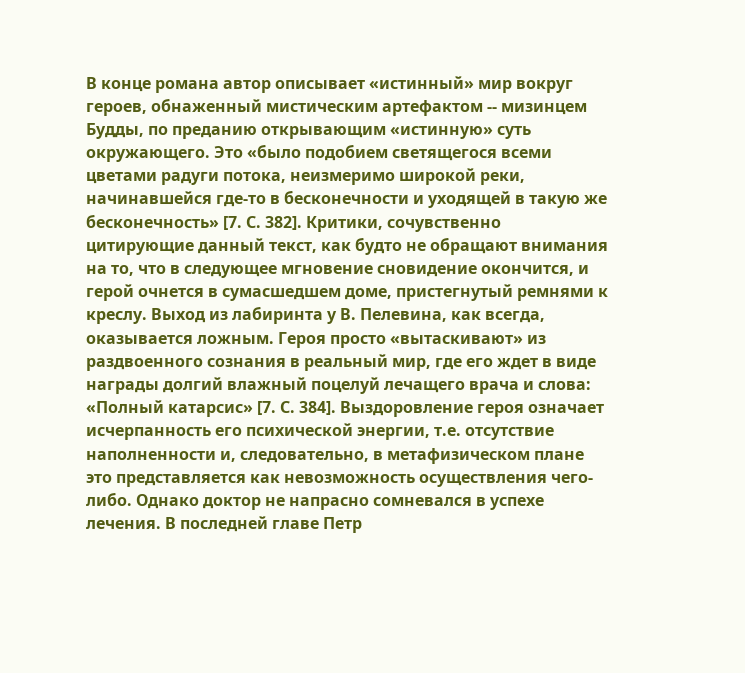В конце романа автор описывает «истинный» мир вокруг героев, обнаженный мистическим артефактом -- мизинцем Будды, по преданию открывающим «истинную» суть окружающего. Это «было подобием светящегося всеми цветами радуги потока, неизмеримо широкой реки, начинавшейся где-то в бесконечности и уходящей в такую же бесконечность» [7. С. 382]. Критики, сочувственно цитирующие данный текст, как будто не обращают внимания на то, что в следующее мгновение сновидение окончится, и герой очнется в сумасшедшем доме, пристегнутый ремнями к креслу. Выход из лабиринта у В. Пелевина, как всегда, оказывается ложным. Героя просто «вытаскивают» из раздвоенного сознания в реальный мир, где его ждет в виде награды долгий влажный поцелуй лечащего врача и слова: «Полный катарсис» [7. С. 384]. Выздоровление героя означает исчерпанность его психической энергии, т.е. отсутствие наполненности и, следовательно, в метафизическом плане это представляется как невозможность осуществления чего-либо. Однако доктор не напрасно сомневался в успехе лечения. В последней главе Петр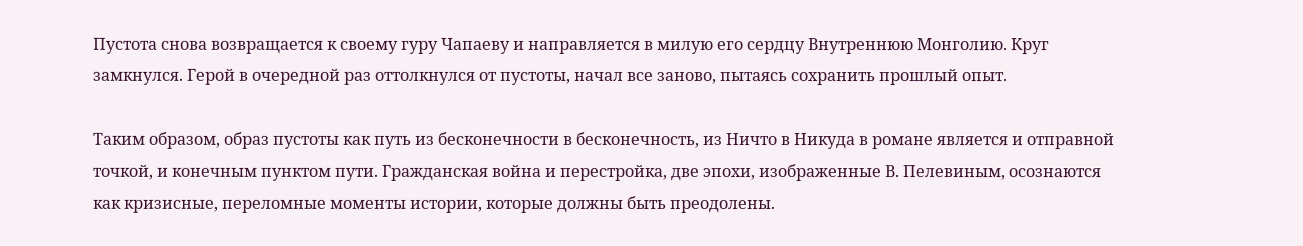Пустота снова возвращается к своему гуру Чапаеву и направляется в милую его сердцу Внутреннюю Монголию. Круг замкнулся. Герой в очередной раз оттолкнулся от пустоты, начал все заново, пытаясь сохранить прошлый опыт.

Таким образом, образ пустоты как путь из бесконечности в бесконечность, из Ничто в Никуда в романе является и отправной точкой, и конечным пунктом пути. Гражданская война и перестройка, две эпохи, изображенные В. Пелевиным, осознаются как кризисные, переломные моменты истории, которые должны быть преодолены.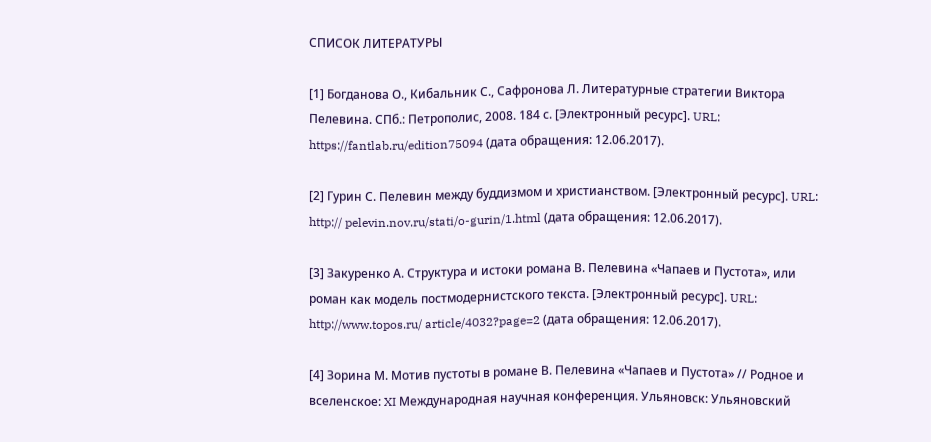СПИСОК ЛИТЕРАТУРЫ

[1] Богданова О., Кибальник С., Сафронова Л. Литературные стратегии Виктора Пелевина. СПб.: Петрополис, 2008. 184 с. [Электронный ресурс]. URL: https://fantlab.ru/edition75094 (дата обращения: 12.06.2017).

[2] Гурин С. Пелевин между буддизмом и христианством. [Электронный ресурс]. URL: http:// pelevin.nov.ru/stati/o-gurin/1.html (дата обращения: 12.06.2017).

[3] Закуренко А. Структура и истоки романа В. Пелевина «Чапаев и Пустота», или роман как модель постмодернистского текста. [Электронный ресурс]. URL: http://www.topos.ru/ article/4032?page=2 (дата обращения: 12.06.2017).

[4] Зорина М. Мотив пустоты в романе В. Пелевина «Чапаев и Пустота» // Родное и вселенское: XI Международная научная конференция. Ульяновск: Ульяновский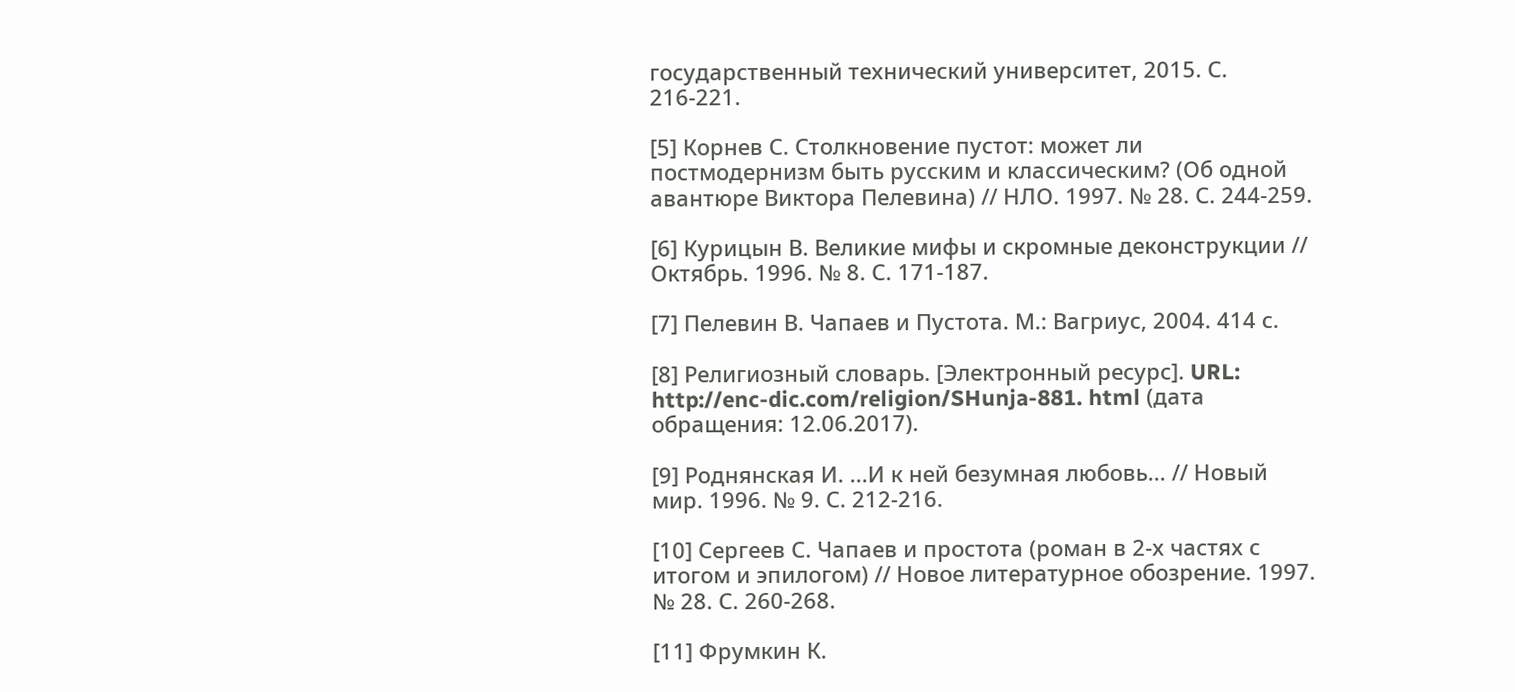государственный технический университет, 2015. С. 216-221.

[5] Корнев С. Столкновение пустот: может ли постмодернизм быть русским и классическим? (Об одной авантюре Виктора Пелевина) // НЛО. 1997. № 28. С. 244-259.

[6] Курицын В. Великие мифы и скромные деконструкции // Октябрь. 1996. № 8. С. 171-187.

[7] Пелевин В. Чапаев и Пустота. М.: Вагриус, 2004. 414 с.

[8] Религиозный словарь. [Электронный ресурс]. URL: http://enc-dic.com/religion/SHunja-881. html (дата обращения: 12.06.2017).

[9] Роднянская И. ...И к ней безумная любовь... // Новый мир. 1996. № 9. С. 212-216.

[10] Сергеев С. Чапаев и простота (роман в 2-х частях с итогом и эпилогом) // Новое литературное обозрение. 1997. № 28. С. 260-268.

[11] Фрумкин К.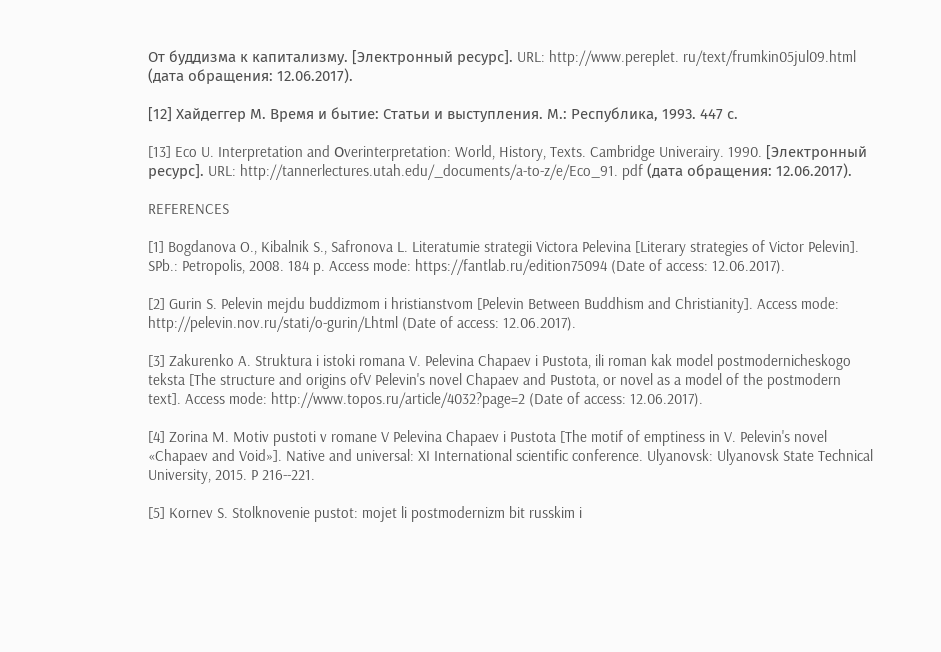От буддизма к капитализму. [Электронный ресурс]. URL: http://www.pereplet. ru/text/frumkin05jul09.html (дата обращения: 12.06.2017).

[12] Хайдеггер М. Время и бытие: Статьи и выступления. М.: Республика, 1993. 447 с.

[13] Eco U. Interpretation and Оverinterpretation: World, History, Texts. Cambridge Univerairy. 1990. [Электронный ресурс]. URL: http://tannerlectures.utah.edu/_documents/a-to-z/e/Eco_91. pdf (дата обращения: 12.06.2017).

REFERENCES

[1] Bogdanova O., Kibalnik S., Safronova L. Literatumie strategii Victora Pelevina [Literary strategies of Victor Pelevin]. SPb.: Petropolis, 2008. 184 p. Access mode: https://fantlab.ru/edition75094 (Date of access: 12.06.2017).

[2] Gurin S. Pelevin mejdu buddizmom i hristianstvom [Pelevin Between Buddhism and Christianity]. Access mode: http://pelevin.nov.ru/stati/o-gurin/Lhtml (Date of access: 12.06.2017).

[3] Zakurenko A. Struktura i istoki romana V. Pelevina Chapaev i Pustota, ili roman kak model postmodernicheskogo teksta [The structure and origins ofV Pelevin's novel Chapaev and Pustota, or novel as a model of the postmodern text]. Access mode: http://www.topos.ru/article/4032?page=2 (Date of access: 12.06.2017).

[4] Zorina M. Motiv pustoti v romane V Pelevina Chapaev i Pustota [The motif of emptiness in V. Pelevin's novel «Chapaev and Void»]. Native and universal: XI International scientific conference. Ulyanovsk: Ulyanovsk State Technical University, 2015. P 216--221.

[5] Kornev S. Stolknovenie pustot: mojet li postmodernizm bit russkim i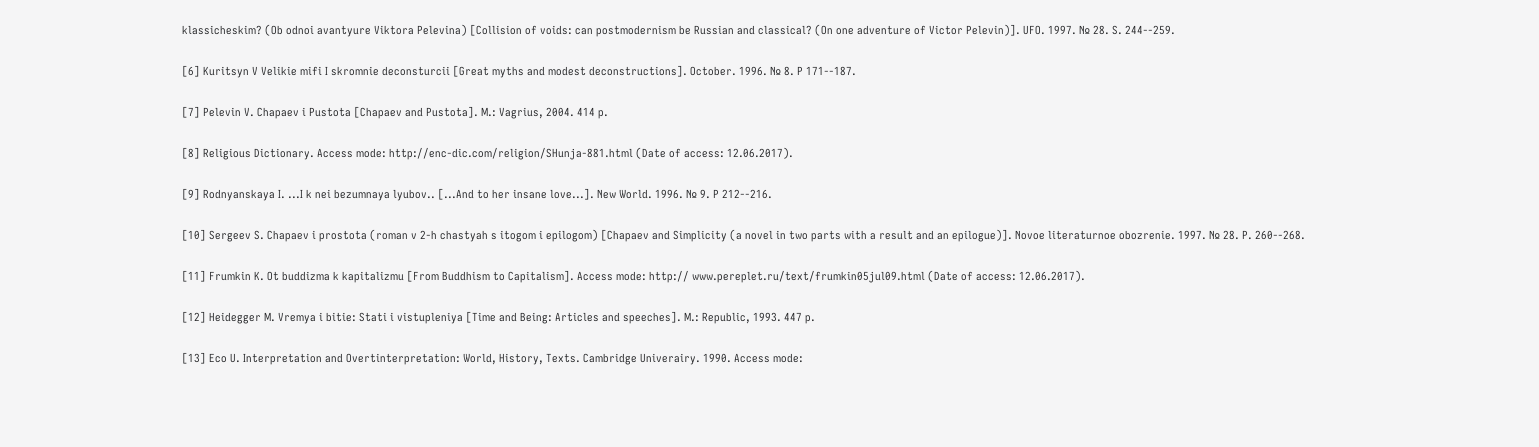klassicheskim? (Ob odnoi avantyure Viktora Pelevina) [Collision of voids: can postmodernism be Russian and classical? (On one adventure of Victor Pelevin)]. UFO. 1997. № 28. S. 244--259.

[6] Kuritsyn V Velikie mifi I skromnie deconsturcii [Great myths and modest deconstructions]. October. 1996. № 8. P 171--187.

[7] Pelevin V. Chapaev i Pustota [Chapaev and Pustota]. M.: Vagrius, 2004. 414 p.

[8] Religious Dictionary. Access mode: http://enc-dic.com/religion/SHunja-881.html (Date of access: 12.06.2017).

[9] Rodnyanskaya I. ...I k nei bezumnaya lyubov.. [...And to her insane love...]. New World. 1996. № 9. P 212--216.

[10] Sergeev S. Chapaev i prostota (roman v 2-h chastyah s itogom i epilogom) [Chapaev and Simplicity (a novel in two parts with a result and an epilogue)]. Novoe literaturnoe obozrenie. 1997. № 28. P. 260--268.

[11] Frumkin K. Ot buddizma k kapitalizmu [From Buddhism to Capitalism]. Access mode: http:// www.pereplet.ru/text/frumkin05jul09.html (Date of access: 12.06.2017).

[12] Heidegger M. Vremya i bitie: Stati i vistupleniya [Time and Being: Articles and speeches]. M.: Republic, 1993. 447 p.

[13] Eco U. Interpretation and Overtinterpretation: World, History, Texts. Cambridge Univerairy. 1990. Access mode: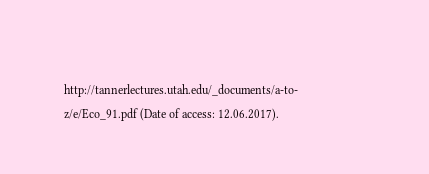http://tannerlectures.utah.edu/_documents/a-to-z/e/Eco_91.pdf (Date of access: 12.06.2017).